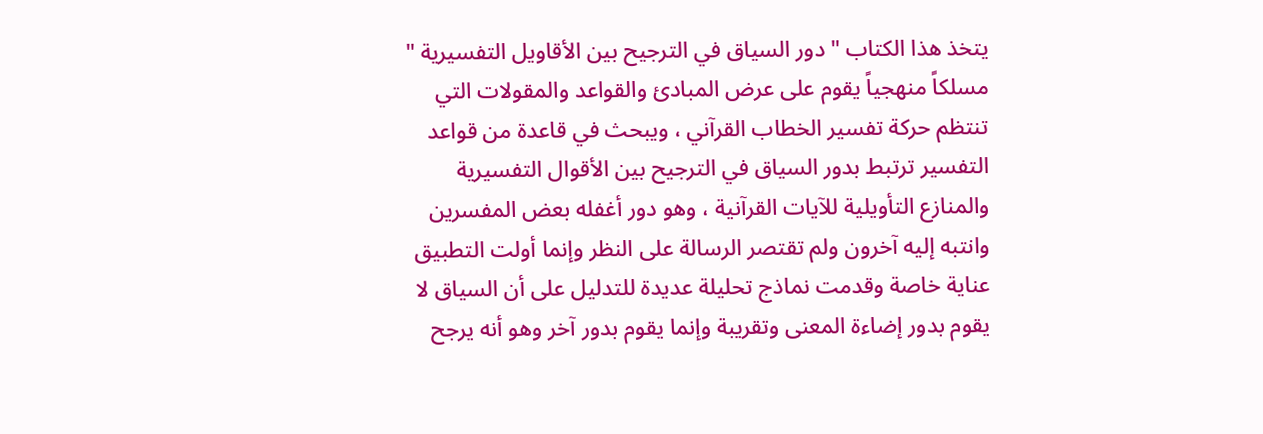يتخذ هذا الكتاب " دور السياق في الترجيح بين الأقاويل التفسيرية " مسلكاً منهجياً يقوم على عرض المبادئ والقواعد والمقولات التي تنتظم حركة تفسير الخطاب القرآني ، ويبحث في قاعدة من قواعد التفسير ترتبط بدور السياق في الترجيح بين الأقوال التفسيرية والمنازع التأويلية للآيات القرآنية ، وهو دور أغفله بعض المفسرين وانتبه إليه آخرون ولم تقتصر الرسالة على النظر وإنما أولت التطبيق عناية خاصة وقدمت نماذج تحليلة عديدة للتدليل على أن السياق لا يقوم بدور إضاءة المعنى وتقريبة وإنما يقوم بدور آخر وهو أنه يرجح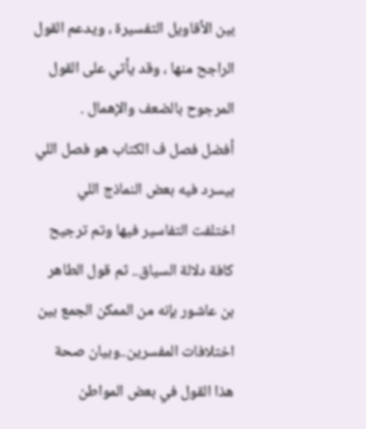بين الأقاويل التفسيرة ، ويدعم القول الراجح منها ، وقد يأتي على القول المرجوح بالضعف والإهمال .
أفضل فصل ف الكتاب هو فصل اللي بيسرد فيه بعض النماذج اللي اختلفت التفاسير فيها وتم ترجيح كافة دلالة السياق.. ثم قول الطاهر بن عاشور بإنه من الممكن الجمع بين اختلافات المفسرين..وبيان صحة هذا القول في بعض المواطن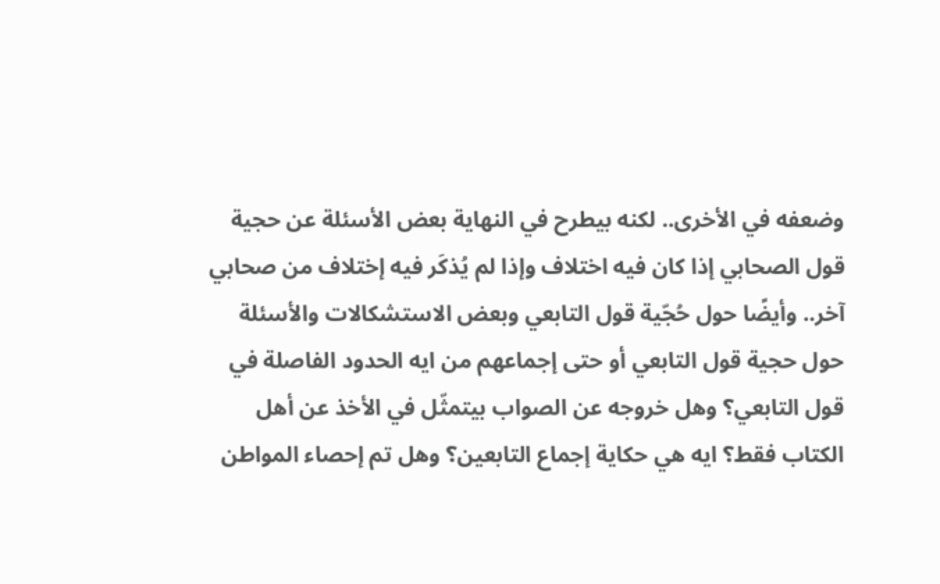وضعفه في الأخرى.. لكنه بيطرح في النهاية بعض الأسئلة عن حجية قول الصحابي إذا كان فيه اختلاف وإذا لم يُذكَر فيه إختلاف من صحابي آخر.. وأيضًا حول حُجّية قول التابعي وبعض الاستشكالات والأسئلة حول حجية قول التابعي أو حتى إجماعهم من ايه الحدود الفاصلة في قول التابعي؟ وهل خروجه عن الصواب بيتمثّل في الأخذ عن أهل الكتاب فقط؟ ايه هي حكاية إجماع التابعين؟ وهل تم إحصاء المواطن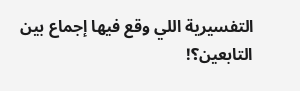التفسيرية اللي وقع فيها إجماع بين التابعين؟!